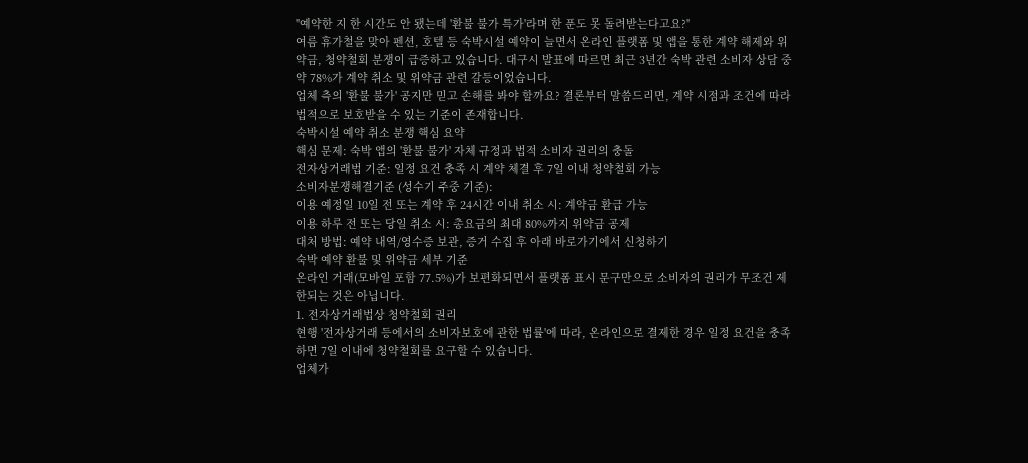"예약한 지 한 시간도 안 됐는데 '환불 불가 특가'라며 한 푼도 못 돌려받는다고요?"
여름 휴가철을 맞아 펜션, 호텔 등 숙박시설 예약이 늘면서 온라인 플랫폼 및 앱을 통한 계약 해제와 위약금, 청약철회 분쟁이 급증하고 있습니다. 대구시 발표에 따르면 최근 3년간 숙박 관련 소비자 상담 중 약 78%가 계약 취소 및 위약금 관련 갈등이었습니다.
업체 측의 '환불 불가' 공지만 믿고 손해를 봐야 할까요? 결론부터 말씀드리면, 계약 시점과 조건에 따라 법적으로 보호받을 수 있는 기준이 존재합니다.
숙박시설 예약 취소 분쟁 핵심 요약
핵심 문제: 숙박 앱의 '환불 불가' 자체 규정과 법적 소비자 권리의 충돌
전자상거래법 기준: 일정 요건 충족 시 계약 체결 후 7일 이내 청약철회 가능
소비자분쟁해결기준 (성수기 주중 기준):
이용 예정일 10일 전 또는 계약 후 24시간 이내 취소 시: 계약금 환급 가능
이용 하루 전 또는 당일 취소 시: 총요금의 최대 80%까지 위약금 공제
대처 방법: 예약 내역/영수증 보관, 증거 수집 후 아래 바로가기에서 신청하기
숙박 예약 환불 및 위약금 세부 기준
온라인 거래(모바일 포함 77.5%)가 보편화되면서 플랫폼 표시 문구만으로 소비자의 권리가 무조건 제한되는 것은 아닙니다.
1. 전자상거래법상 청약철회 권리
현행 '전자상거래 등에서의 소비자보호에 관한 법률'에 따라, 온라인으로 결제한 경우 일정 요건을 충족하면 7일 이내에 청약철회를 요구할 수 있습니다.
업체가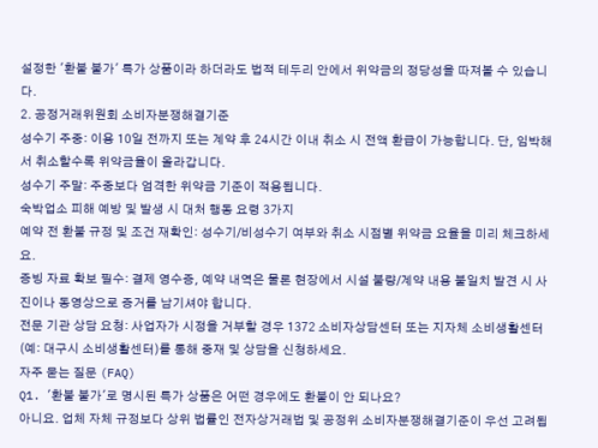설정한 '환불 불가' 특가 상품이라 하더라도 법적 테두리 안에서 위약금의 정당성을 따져볼 수 있습니다.
2. 공정거래위원회 소비자분쟁해결기준
성수기 주중: 이용 10일 전까지 또는 계약 후 24시간 이내 취소 시 전액 환급이 가능합니다. 단, 임박해서 취소할수록 위약금율이 올라갑니다.
성수기 주말: 주중보다 엄격한 위약금 기준이 적용됩니다.
숙박업소 피해 예방 및 발생 시 대처 행동 요령 3가지
예약 전 환불 규정 및 조건 재확인: 성수기/비성수기 여부와 취소 시점별 위약금 요율을 미리 체크하세요.
증빙 자료 확보 필수: 결제 영수증, 예약 내역은 물론 현장에서 시설 불량/계약 내용 불일치 발견 시 사진이나 동영상으로 증거를 남기셔야 합니다.
전문 기관 상담 요청: 사업자가 시정을 거부할 경우 1372 소비자상담센터 또는 지자체 소비생활센터(예: 대구시 소비생활센터)를 통해 중재 및 상담을 신청하세요.
자주 묻는 질문 (FAQ)
Q1. '환불 불가'로 명시된 특가 상품은 어떤 경우에도 환불이 안 되나요?
아니요. 업체 자체 규정보다 상위 법률인 전자상거래법 및 공정위 소비자분쟁해결기준이 우선 고려됩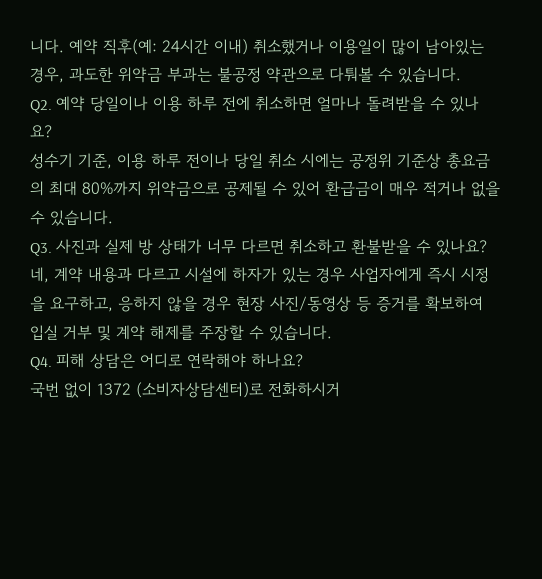니다. 예약 직후(예: 24시간 이내) 취소했거나 이용일이 많이 남아있는 경우, 과도한 위약금 부과는 불공정 약관으로 다퉈볼 수 있습니다.
Q2. 예약 당일이나 이용 하루 전에 취소하면 얼마나 돌려받을 수 있나요?
성수기 기준, 이용 하루 전이나 당일 취소 시에는 공정위 기준상 총요금의 최대 80%까지 위약금으로 공제될 수 있어 환급금이 매우 적거나 없을 수 있습니다.
Q3. 사진과 실제 방 상태가 너무 다르면 취소하고 환불받을 수 있나요?
네, 계약 내용과 다르고 시설에 하자가 있는 경우 사업자에게 즉시 시정을 요구하고, 응하지 않을 경우 현장 사진/동영상 등 증거를 확보하여 입실 거부 및 계약 해제를 주장할 수 있습니다.
Q4. 피해 상담은 어디로 연락해야 하나요?
국번 없이 1372 (소비자상담센터)로 전화하시거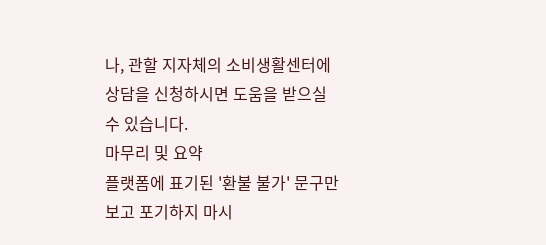나, 관할 지자체의 소비생활센터에 상담을 신청하시면 도움을 받으실 수 있습니다.
마무리 및 요약
플랫폼에 표기된 '환불 불가' 문구만 보고 포기하지 마시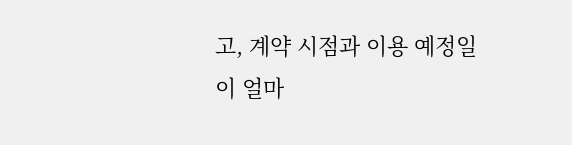고, 계약 시점과 이용 예정일이 얼마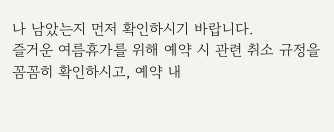나 남았는지 먼저 확인하시기 바랍니다.
즐거운 여름휴가를 위해 예약 시 관련 취소 규정을 꼼꼼히 확인하시고, 예약 내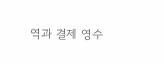역과 결제 영수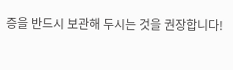증을 반드시 보관해 두시는 것을 권장합니다!